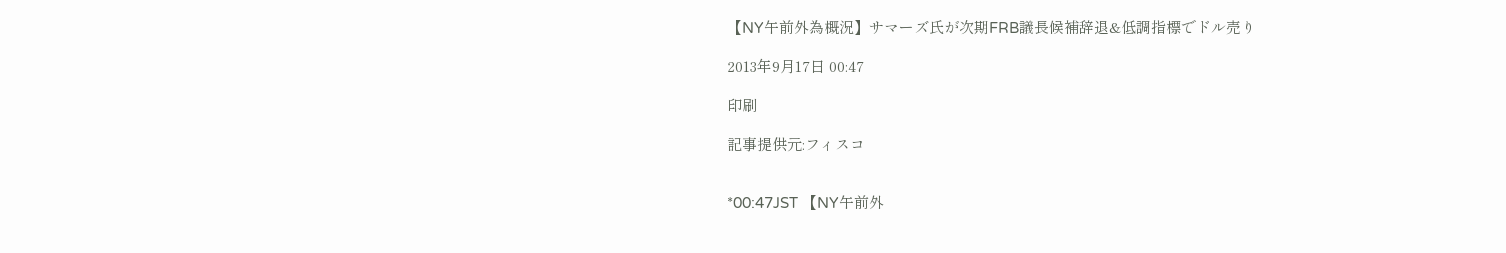【NY午前外為概況】サマーズ氏が次期FRB議長候補辞退&低調指標でドル売り

2013年9月17日 00:47

印刷

記事提供元:フィスコ


*00:47JST 【NY午前外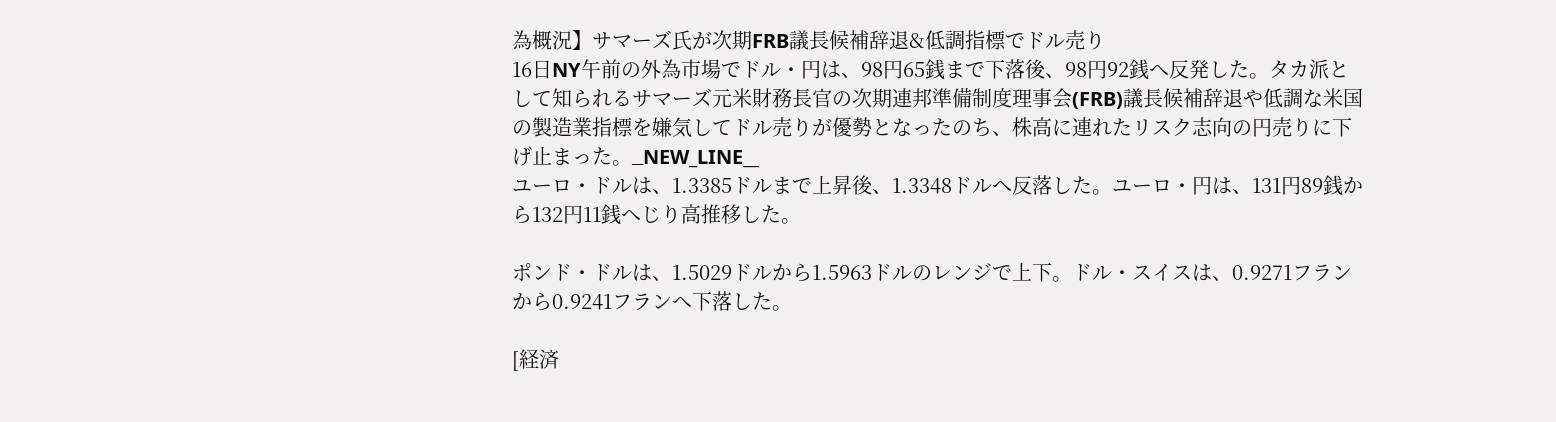為概況】サマーズ氏が次期FRB議長候補辞退&低調指標でドル売り
16日NY午前の外為市場でドル・円は、98円65銭まで下落後、98円92銭へ反発した。タカ派として知られるサマーズ元米財務長官の次期連邦準備制度理事会(FRB)議長候補辞退や低調な米国の製造業指標を嫌気してドル売りが優勢となったのち、株高に連れたリスク志向の円売りに下げ止まった。_NEW_LINE__
ユーロ・ドルは、1.3385ドルまで上昇後、1.3348ドルへ反落した。ユーロ・円は、131円89銭から132円11銭へじり高推移した。

ポンド・ドルは、1.5029ドルから1.5963ドルのレンジで上下。ドル・スイスは、0.9271フランから0.9241フランへ下落した。

[経済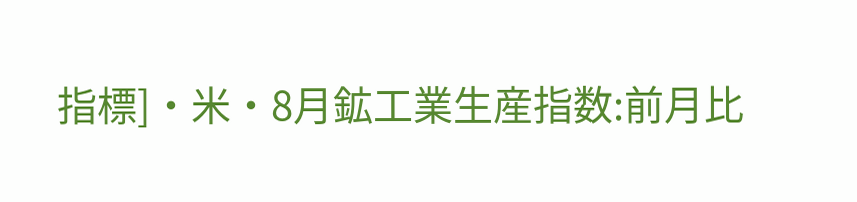指標]・米・8月鉱工業生産指数:前月比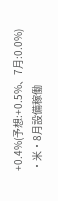+0.4%(予想:+0.5%、7月:0.0%)
・米・8月設備稼働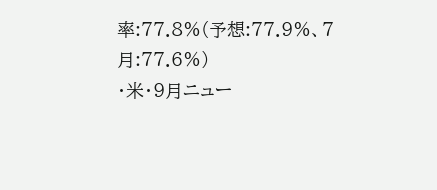率:77.8%(予想:77.9%、7月:77.6%)
・米・9月ニュー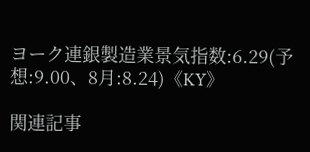ヨーク連銀製造業景気指数:6.29(予想:9.00、8月:8.24)《KY》

関連記事